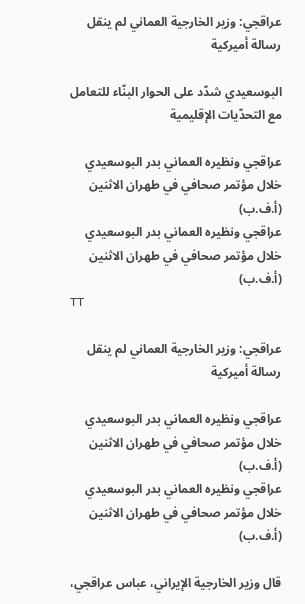عراقجي: وزير الخارجية العماني لم ينقل رسالة أميركية

البوسعيدي شدّد على الحوار البنّاء للتعامل مع التحدّيات الإقليمية

عراقجي ونظيره العماني بدر البوسعيدي خلال مؤتمر صحافي في طهران الاثنين (أ.ف.ب)
عراقجي ونظيره العماني بدر البوسعيدي خلال مؤتمر صحافي في طهران الاثنين (أ.ف.ب)
TT

عراقجي: وزير الخارجية العماني لم ينقل رسالة أميركية

عراقجي ونظيره العماني بدر البوسعيدي خلال مؤتمر صحافي في طهران الاثنين (أ.ف.ب)
عراقجي ونظيره العماني بدر البوسعيدي خلال مؤتمر صحافي في طهران الاثنين (أ.ف.ب)

قال وزير الخارجية الإيراني، عباس عراقجي،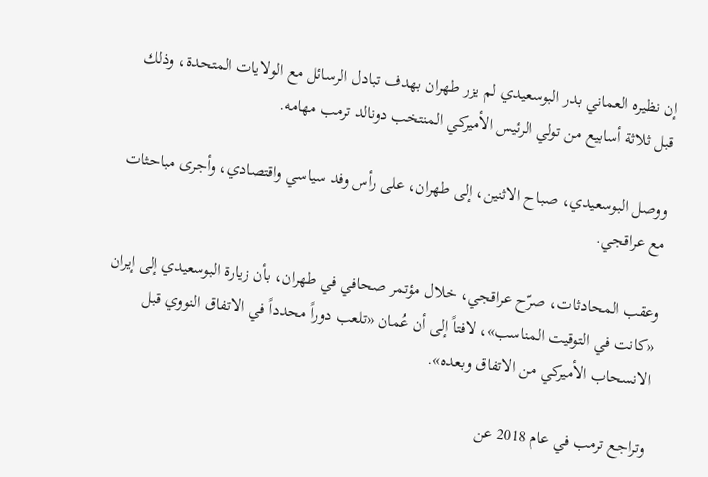إن نظيره العماني بدر البوسعيدي لم يزر طهران بهدف تبادل الرسائل مع الولايات المتحدة، وذلك قبل ثلاثة أسابيع من تولي الرئيس الأميركي المنتخب دونالد ترمب مهامه.

ووصل البوسعيدي، صباح الاثنين، إلى طهران، على رأس وفد سياسي واقتصادي، وأجرى مباحثات مع عراقجي.

وعقب المحادثات، صرّح عراقجي، خلال مؤتمر صحافي في طهران، بأن زيارة البوسعيدي إلى إيران «كانت في التوقيت المناسب»، لافتاً إلى أن عُمان «تلعب دوراً محدداً في الاتفاق النووي قبل الانسحاب الأميركي من الاتفاق وبعده».

وتراجع ترمب في عام 2018 عن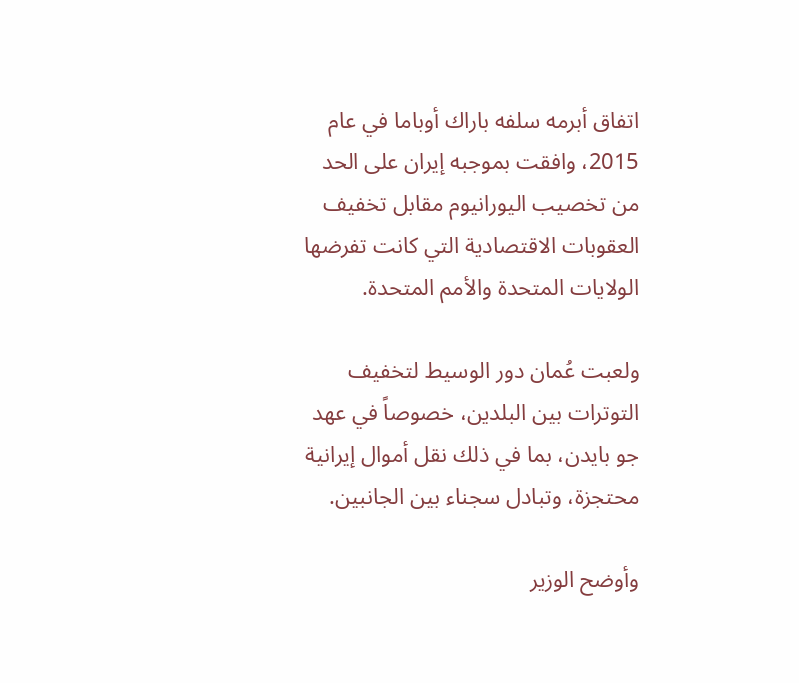اتفاق أبرمه سلفه باراك أوباما في عام 2015، وافقت بموجبه إيران على الحد من تخصيب اليورانيوم مقابل تخفيف العقوبات الاقتصادية التي كانت تفرضها الولايات المتحدة والأمم المتحدة.

ولعبت عُمان دور الوسيط لتخفيف التوترات بين البلدين، خصوصاً في عهد جو بايدن، بما في ذلك نقل أموال إيرانية محتجزة، وتبادل سجناء بين الجانبين.

وأوضح الوزير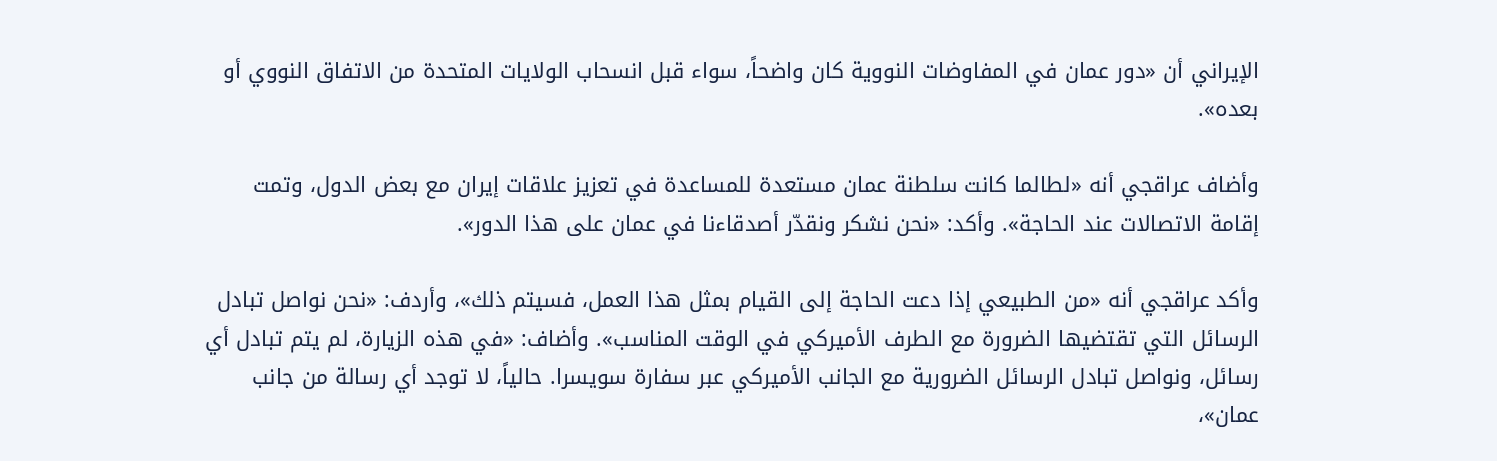الإيراني أن «دور عمان في المفاوضات النووية كان واضحاً، سواء قبل انسحاب الولايات المتحدة من الاتفاق النووي أو بعده».

وأضاف عراقجي أنه «لطالما كانت سلطنة عمان مستعدة للمساعدة في تعزيز علاقات إيران مع بعض الدول، وتمت إقامة الاتصالات عند الحاجة». وأكد: «نحن نشكر ونقدّر أصدقاءنا في عمان على هذا الدور».

وأكد عراقجي أنه «من الطبيعي إذا دعت الحاجة إلى القيام بمثل هذا العمل، فسيتم ذلك»، وأردف: «نحن نواصل تبادل الرسائل التي تقتضيها الضرورة مع الطرف الأميركي في الوقت المناسب». وأضاف: «في هذه الزيارة، لم يتم تبادل أي رسائل، ونواصل تبادل الرسائل الضرورية مع الجانب الأميركي عبر سفارة سويسرا. حالياً، لا توجد أي رسالة من جانب عمان»،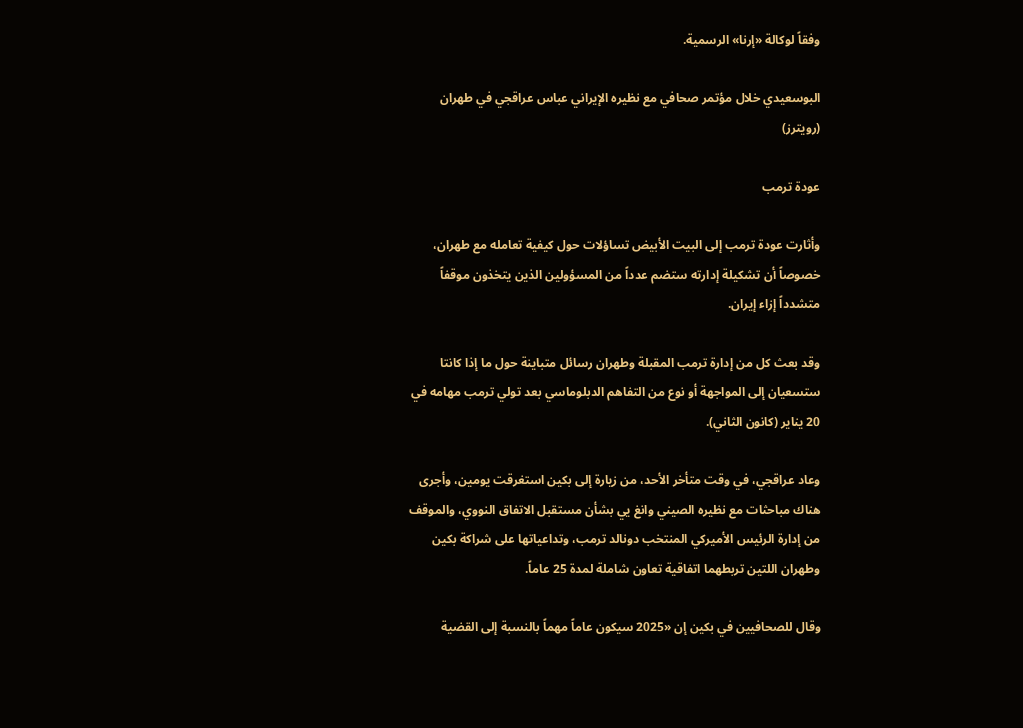وفقاً لوكالة «إرنا» الرسمية.

البوسعيدي خلال مؤتمر صحافي مع نظيره الإيراني عباس عراقجي في طهران (رويترز)

عودة ترمب

وأثارت عودة ترمب إلى البيت الأبيض تساؤلات حول كيفية تعامله مع طهران، خصوصاً أن تشكيلة إدارته ستضم عدداً من المسؤولين الذين يتخذون موقفاً متشدداً إزاء إيران.

وقد بعث كل من إدارة ترمب المقبلة وطهران رسائل متباينة حول ما إذا كانتا ستسعيان إلى المواجهة أو نوع من التفاهم الدبلوماسي بعد تولي ترمب مهامه في 20 يناير (كانون الثاني).

وعاد عراقجي، في وقت متأخر الأحد، من زيارة إلى بكين استغرقت يومين، وأجرى هناك مباحثات مع نظيره الصيني وانغ يي بشأن مستقبل الاتفاق النووي، والموقف من إدارة الرئيس الأميركي المنتخب دونالد ترمب، وتداعياتها على شراكة بكين وطهران اللتين تربطهما اتفاقية تعاون شاملة لمدة 25 عاماً.

وقال للصحافيين في بكين إن «2025 سيكون عاماً مهماً بالنسبة إلى القضية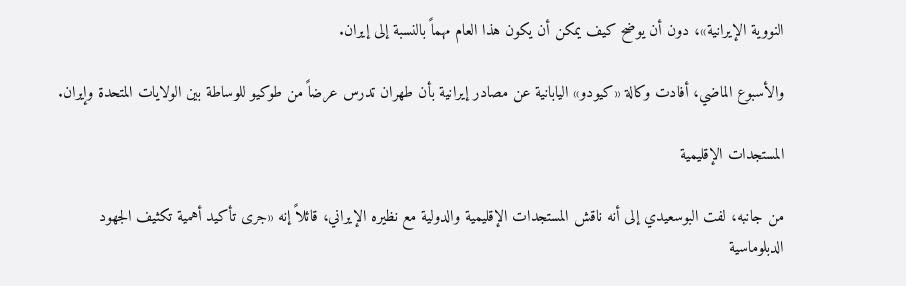النووية الإيرانية»، دون أن يوضح كيف يمكن أن يكون هذا العام مهماً بالنسبة إلى إيران.

والأسبوع الماضي، أفادت وكالة «كيودو» اليابانية عن مصادر إيرانية بأن طهران تدرس عرضاً من طوكيو للوساطة بين الولايات المتحدة وإيران.

المستجدات الإقليمية

من جانبه، لفت البوسعيدي إلى أنه ناقش المستجدات الإقليمية والدولية مع نظيره الإيراني، قائلاً إنه «جرى تأكيد أهمية تكثيف الجهود الدبلوماسية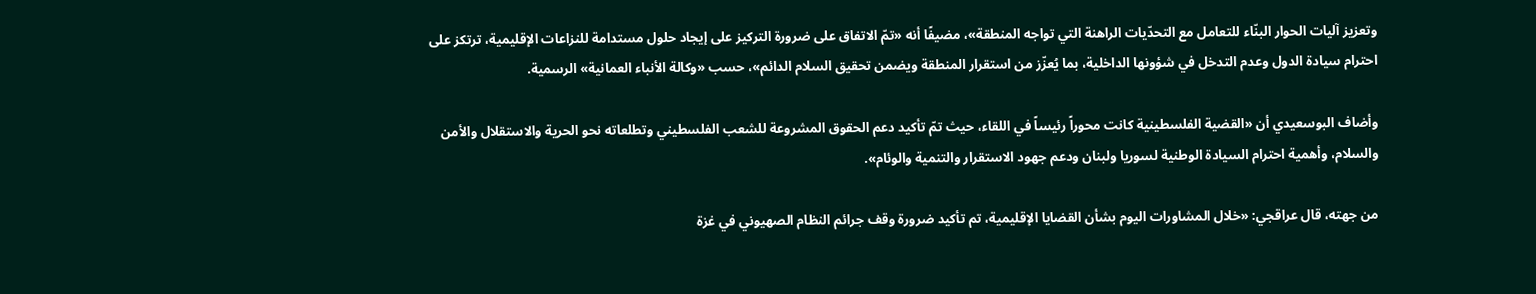وتعزيز آليات الحوار البنّاء للتعامل مع التحدّيات الراهنة التي تواجه المنطقة»، مضيفًا أنه «تمّ الاتفاق على ضرورة التركيز على إيجاد حلول مستدامة للنزاعات الإقليمية، ترتكز على احترام سيادة الدول وعدم التدخل في شؤونها الداخلية، بما يُعزّز من استقرار المنطقة ويضمن تحقيق السلام الدائم»، حسب «وكالة الأنباء العمانية» الرسمية.

وأضاف البوسعيدي أن «القضية الفلسطينية كانت محوراً رئيساً في اللقاء، حيث تمّ تأكيد دعم الحقوق المشروعة للشعب الفلسطيني وتطلعاته نحو الحرية والاستقلال والأمن والسلام، وأهمية احترام السيادة الوطنية لسوريا ولبنان ودعم جهود الاستقرار والتنمية والوئام».

من جهته، قال عراقجي: «خلال المشاورات اليوم بشأن القضايا الإقليمية، تم تأكيد ضرورة وقف جرائم النظام الصهيوني في غزة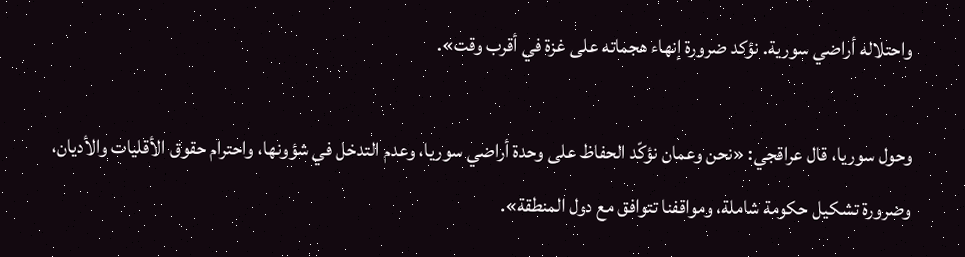واحتلاله أراضي سورية. نؤكد ضرورة إنهاء هجماته على غزة في أقرب وقت».

وحول سوريا، قال عراقجي: «نحن وعمان نؤكّد الحفاظ على وحدة أراضي سوريا، وعدم التدخل في شؤونها، واحترام حقوق الأقليات والأديان، وضرورة تشكيل حكومة شاملة، ومواقفنا تتوافق مع دول المنطقة».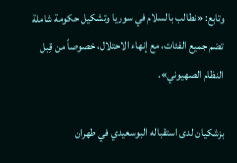وتابع: «نطالب بالسلام في سوريا وتشكيل حكومة شاملة تضم جميع الفئات، مع إنهاء الاحتلال، خصوصاً من قِبل النظام الصهيوني».

بزشكيان لدى استقباله البوسعيدي في طهران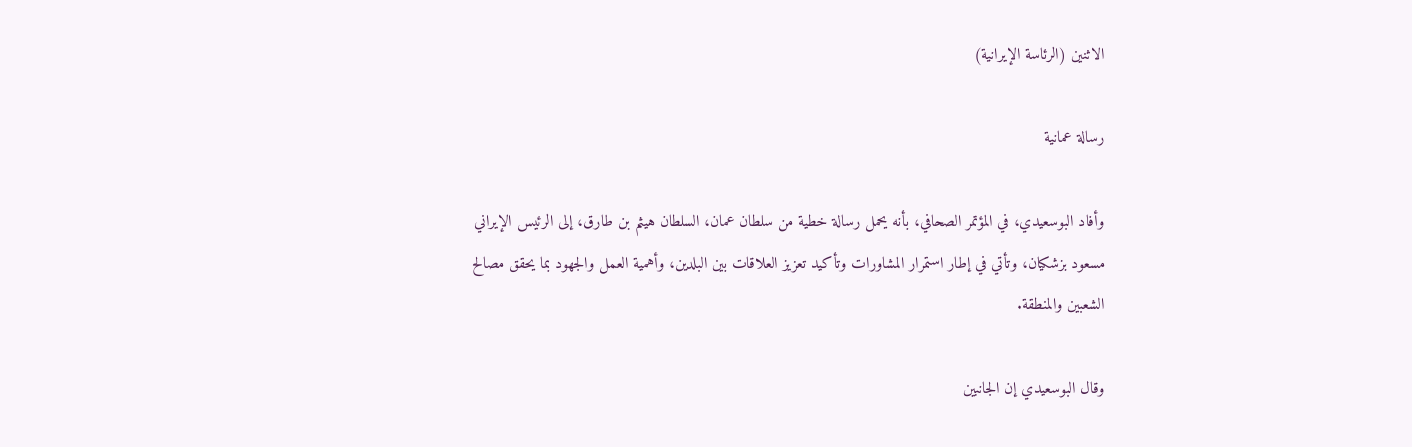الاثنين (الرئاسة الإيرانية)

رسالة عمانية

وأفاد البوسعيدي، في المؤتمر الصحافي، بأنه يحمل رسالة خطية من سلطان عمان، السلطان هيثم بن طارق، إلى الرئيس الإيراني مسعود بزشكيان، وتأتي في إطار استمرار المشاورات وتأكيد تعزيز العلاقات بين البلدين، وأهمية العمل والجهود بما يحقق مصالح الشعبين والمنطقة.

وقال البوسعيدي إن الجانبين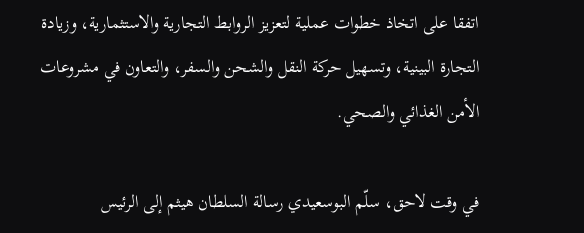اتفقا على اتخاذ خطوات عملية لتعزيز الروابط التجارية والاستثمارية، وزيادة التجارة البينية، وتسهيل حركة النقل والشحن والسفر، والتعاون في مشروعات الأمن الغذائي والصحي.

في وقت لاحق، سلّم البوسعيدي رسالة السلطان هيثم إلى الرئيس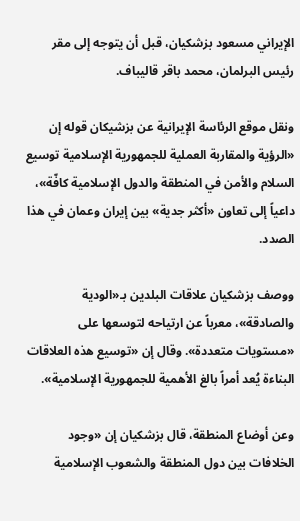الإيراني مسعود بزشكيان، قبل أن يتوجه إلى مقر رئيس البرلمان، محمد باقر قاليباف.

ونقل موقع الرئاسة الإيرانية عن بزشيكان قوله إن «الرؤية والمقاربة العملية للجمهورية الإسلامية توسيع السلام والأمن في المنطقة والدول الإسلامية كافّة»، داعياً إلى تعاون «أكثر جدية» بين إيران وعمان في هذا الصدد.

ووصف بزشكيان علاقات البلدين بـ«الودية والصادقة»، معرباً عن ارتياحه لتوسعها على «مستويات متعددة». وقال إن «توسيع هذه العلاقات البناءة يُعد أمراً بالغ الأهمية للجمهورية الإسلامية».

وعن أوضاع المنطقة، قال بزشكيان إن «وجود الخلافات بين دول المنطقة والشعوب الإسلامية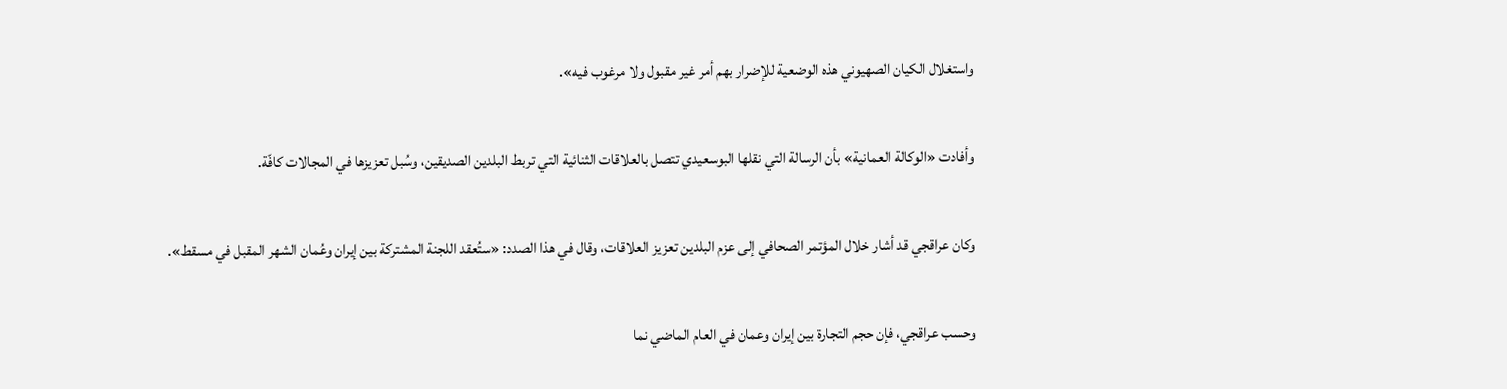واستغلال الكيان الصهيوني هذه الوضعية للإضرار بهم أمر غير مقبول ولا مرغوب فيه».

وأفادت «الوكالة العمانية» بأن الرسالة التي نقلها البوسعيدي تتصل بالعلاقات الثنائية التي تربط البلدين الصديقين، وسُبل تعزيزها في المجالات كافّة.

وكان عراقجي قد أشار خلال المؤتمر الصحافي إلى عزم البلدين تعزيز العلاقات، وقال في هذا الصدد: «ستُعقد اللجنة المشتركة بين إيران وعُمان الشهر المقبل في مسقط».

وحسب عراقجي، فإن حجم التجارة بين إيران وعمان في العام الماضي نما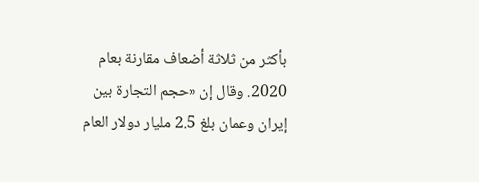بأكثر من ثلاثة أضعاف مقارنة بعام 2020. وقال إن «حجم التجارة بين إيران وعمان بلغ 2.5 مليار دولار العام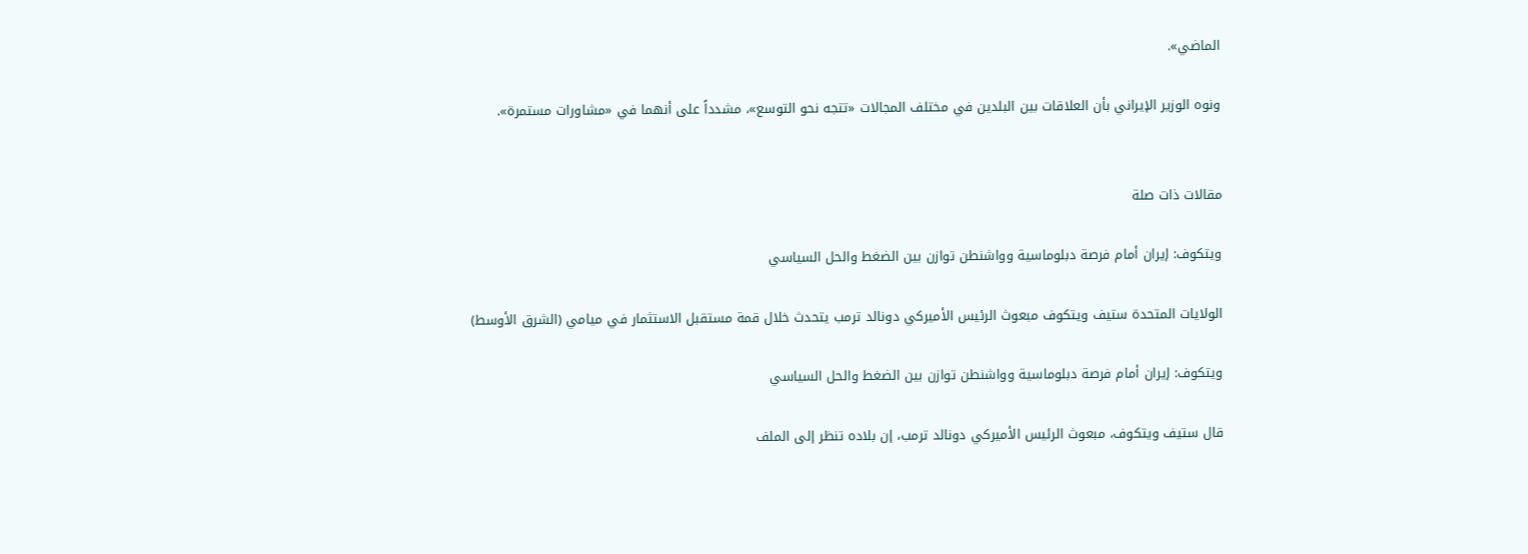الماضي».

ونوه الوزير الإيراني بأن العلاقات بين البلدين في مختلف المجالات «تتجه نحو التوسع»، مشدداً على أنهما في «مشاورات مستمرة».


مقالات ذات صلة

ويتكوف: إيران أمام فرصة دبلوماسية وواشنطن توازن بين الضغط والحل السياسي

الولايات المتحدة ستيف ويتكوف مبعوث الرئيس الأميركي دونالد ترمب يتحدث خلال قمة مستقبل الاستثمار في ميامي (الشرق الأوسط)

ويتكوف: إيران أمام فرصة دبلوماسية وواشنطن توازن بين الضغط والحل السياسي

قال ستيف ويتكوف، مبعوث الرئيس الأميركي دونالد ترمب، إن بلاده تنظر إلى الملف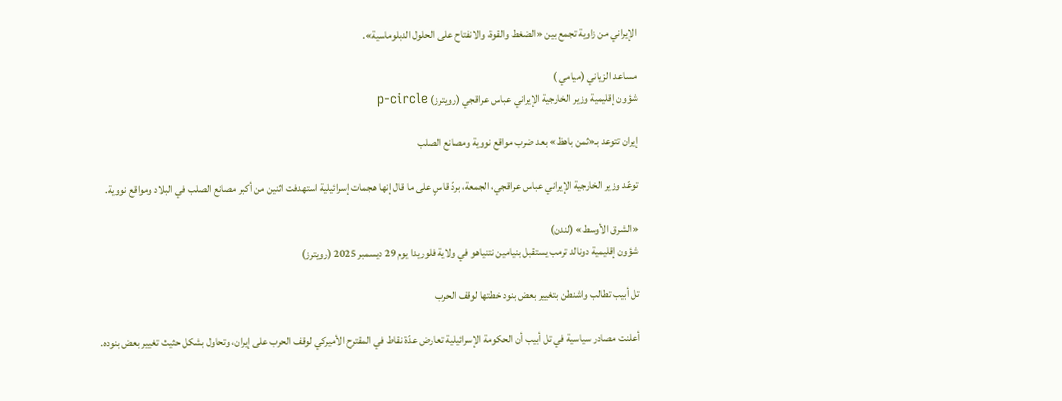الإيراني من زاوية تجمع بين «الضغط والقوة، والانفتاح على الحلول الدبلوماسية».

مساعد الزياني (ميامي )
شؤون إقليمية وزير الخارجية الإيراني عباس عراقجي (رويترز) p-circle

إيران تتوعد بـ«ثمن باهظ» بعد ضرب مواقع نووية ومصانع الصلب

توعّد وزير الخارجية الإيراني عباس عراقجي، الجمعة، بردّ قاسٍ على ما قال إنها هجمات إسرائيلية استهدفت اثنين من أكبر مصانع الصلب في البلاد ومواقع نووية.

«الشرق الأوسط» (لندن)
شؤون إقليمية دونالد ترمب يستقبل بنيامين نتنياهو في ولاية فلوريدا يوم 29 ديسمبر 2025 (رويترز)

تل أبيب تطالب واشنطن بتغيير بعض بنود خطتها لوقف الحرب

أعلنت مصادر سياسية في تل أبيب أن الحكومة الإسرائيلية تعارض عدّة نقاط في المقترح الأميركي لوقف الحرب على إيران، وتحاول بشكل حثيث تغيير بعض بنوده.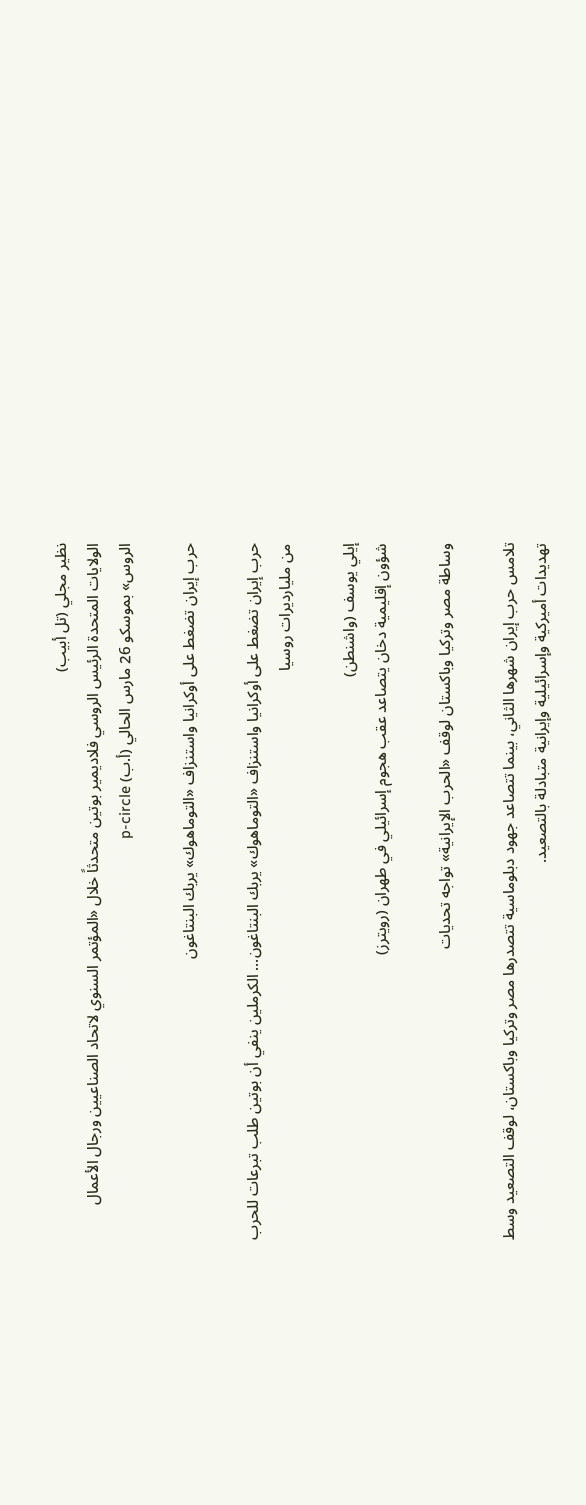نظير مجلي (تل أبيب)
الولايات المتحدة الرئيس الروسي فلاديمير بوتين متحدثاً خلال «المؤتمر السنوي لاتحاد الصناعيين ورجال الأعمال الروس» بموسكو 26 مارس الحالي (أ.ب) p-circle

حرب إيران تضغط على أوكرانيا واستنزاف «التوماهوك» يربك البنتاغون

حرب إيران تضغط على أوكرانيا واستنزاف «التوماهوك» يربك البنتاغون... الكرملين ينفي أن بوتين طلب تبرعات للحرب من مليارديرات روسيا

إيلي يوسف (واشنطن)
شؤون إقليمية دخان يتصاعد عقب هجوم إسرائيلي في طهران (رويترز)

وساطة مصر وتركيا وباكستان لوقف «الحرب الإيرانية» تواجه تحديات

تلامس حرب إيران شهرها الثاني، بينما تتصاعد جهود دبلوماسية تتصدرها مصر وتركيا وباكستان، لوقف التصعيد وسط تهديدات أميركية وإسرائيلية وإيرانية متبادلة بالتصعيد.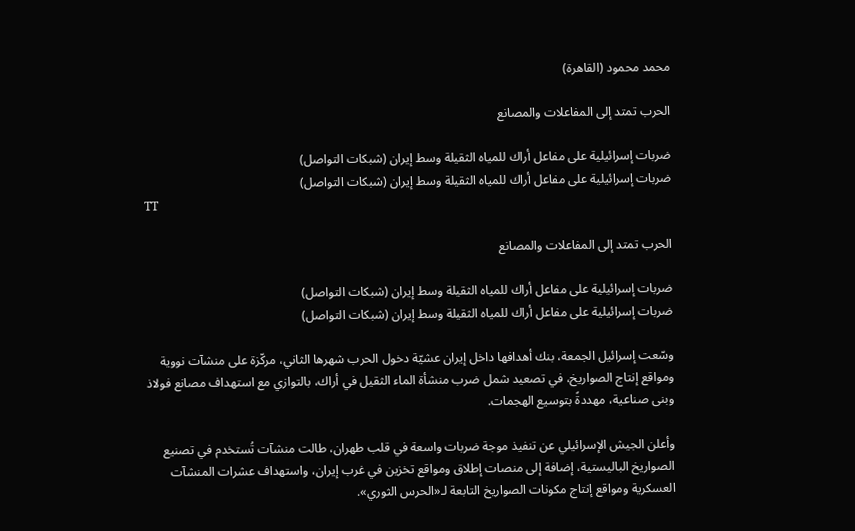محمد محمود (القاهرة)

الحرب تمتد إلى المفاعلات والمصانع

ضربات إسرائيلية على مفاعل أراك للمياه الثقيلة وسط إيران (شبكات التواصل)
ضربات إسرائيلية على مفاعل أراك للمياه الثقيلة وسط إيران (شبكات التواصل)
TT

الحرب تمتد إلى المفاعلات والمصانع

ضربات إسرائيلية على مفاعل أراك للمياه الثقيلة وسط إيران (شبكات التواصل)
ضربات إسرائيلية على مفاعل أراك للمياه الثقيلة وسط إيران (شبكات التواصل)

وسّعت إسرائيل الجمعة، بنك أهدافها داخل إيران عشيّة دخول الحرب شهرها الثاني، مركّزة على منشآت نووية ومواقع إنتاج الصواريخ، في تصعيد شمل ضرب منشأة الماء الثقيل في أراك، بالتوازي مع استهداف مصانع فولاذ وبنى صناعية، مهددةً بتوسيع الهجمات.

وأعلن الجيش الإسرائيلي عن تنفيذ موجة ضربات واسعة في قلب طهران، طالت منشآت تُستخدم في تصنيع الصواريخ الباليستية، إضافة إلى منصات إطلاق ومواقع تخزين في غرب إيران، واستهداف عشرات المنشآت العسكرية ومواقع إنتاج مكونات الصواريخ التابعة لـ«الحرس الثوري».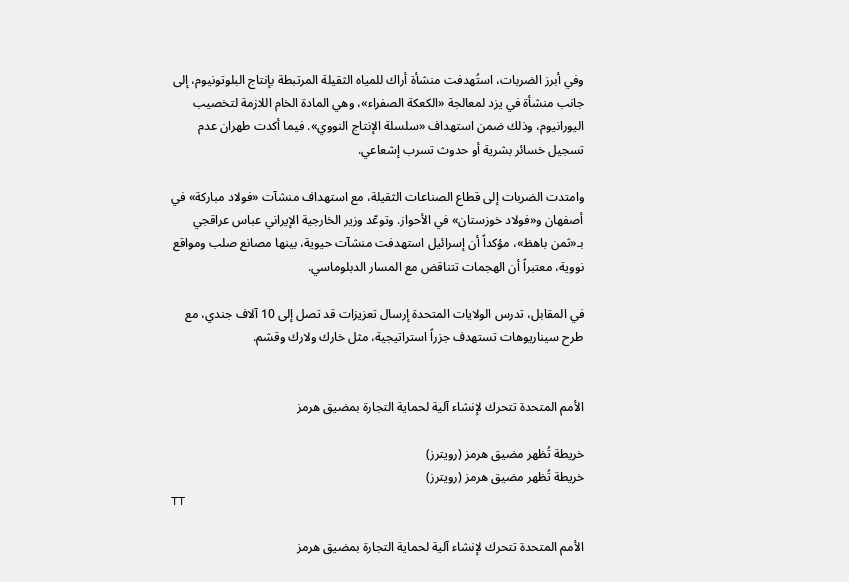وفي أبرز الضربات، استُهدفت منشأة أراك للمياه الثقيلة المرتبطة بإنتاج البلوتونيوم، إلى جانب منشأة في يزد لمعالجة «الكعكة الصفراء»، وهي المادة الخام اللازمة لتخصيب اليورانيوم، وذلك ضمن استهداف «سلسلة الإنتاج النووي». فيما أكدت طهران عدم تسجيل خسائر بشرية أو حدوث تسرب إشعاعي.

وامتدت الضربات إلى قطاع الصناعات الثقيلة، مع استهداف منشآت «فولاد مباركة» في أصفهان و«فولاد خوزستان» في الأحواز. وتوعّد وزير الخارجية الإيراني عباس عراقجي بـ«ثمن باهظ»، مؤكداً أن إسرائيل استهدفت منشآت حيوية، بينها مصانع صلب ومواقع نووية، معتبراً أن الهجمات تتناقض مع المسار الدبلوماسي.

في المقابل، تدرس الولايات المتحدة إرسال تعزيزات قد تصل إلى 10 آلاف جندي، مع طرح سيناريوهات تستهدف جزراً استراتيجية، مثل خارك ولارك وقشم.


الأمم المتحدة تتحرك لإنشاء آلية لحماية التجارة بمضيق هرمز

خريطة تُظهر مضيق هرمز (رويترز)
خريطة تُظهر مضيق هرمز (رويترز)
TT

الأمم المتحدة تتحرك لإنشاء آلية لحماية التجارة بمضيق هرمز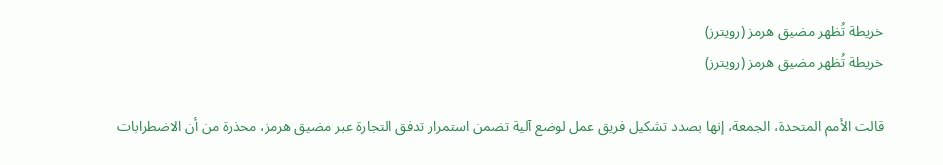خريطة تُظهر مضيق هرمز (رويترز)
خريطة تُظهر مضيق هرمز (رويترز)

قالت الأمم المتحدة، الجمعة، إنها بصدد تشكيل فريق عمل لوضع آلية تضمن استمرار تدفق التجارة عبر مضيق هرمز، محذرة من أن الاضطرابات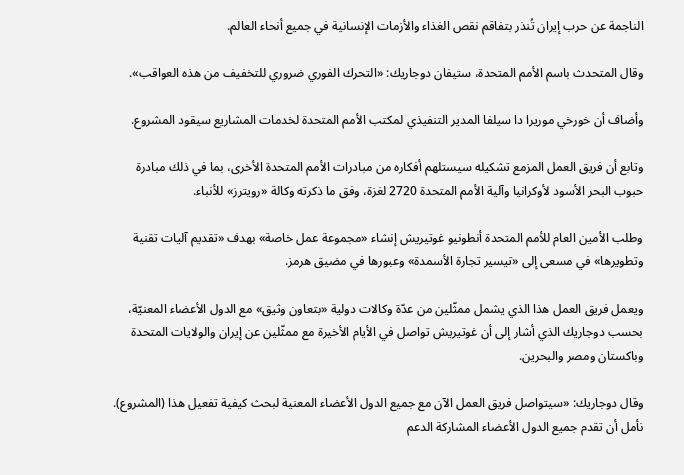الناجمة عن حرب إيران تُنذر بتفاقم نقص الغذاء والأزمات الإنسانية في جميع أنحاء العالم.

وقال المتحدث باسم الأمم المتحدة، ستيفان دوجاريك: «التحرك الفوري ضروري للتخفيف من هذه العواقب».

وأضاف أن خورخي موريرا دا سيلفا المدير التنفيذي لمكتب الأمم المتحدة لخدمات المشاريع سيقود المشروع.

وتابع أن فريق العمل المزمع تشكيله سيستلهم أفكاره من مبادرات الأمم المتحدة الأخرى، بما في ذلك مبادرة حبوب البحر الأسود لأوكرانيا وآلية الأمم المتحدة 2720 لغزة، وفق ما ذكرته وكالة «رويترز» للأنباء.

وطلب الأمين العام للأمم المتحدة أنطونيو غوتيريش إنشاء «مجموعة عمل خاصة» بهدف «تقديم آليات تقنية وتطويرها» في مسعى إلى «تيسير تجارة الأسمدة» وعبورها في مضيق هرمز.

ويعمل فريق العمل هذا الذي يشمل ممثّلين من عدّة وكالات دولية «بتعاون وثيق» مع الدول الأعضاء المعنيّة، بحسب دوجاريك الذي أشار إلى أن غوتيريش تواصل في الأيام الأخيرة مع ممثّلين عن إيران والولايات المتحدة وباكستان ومصر والبحرين.

وقال دوجاريك: «سيتواصل فريق العمل الآن مع جميع الدول الأعضاء المعنية لبحث كيفية تفعيل هذا (المشروع). نأمل أن تقدم جميع الدول الأعضاء المشاركة الدعم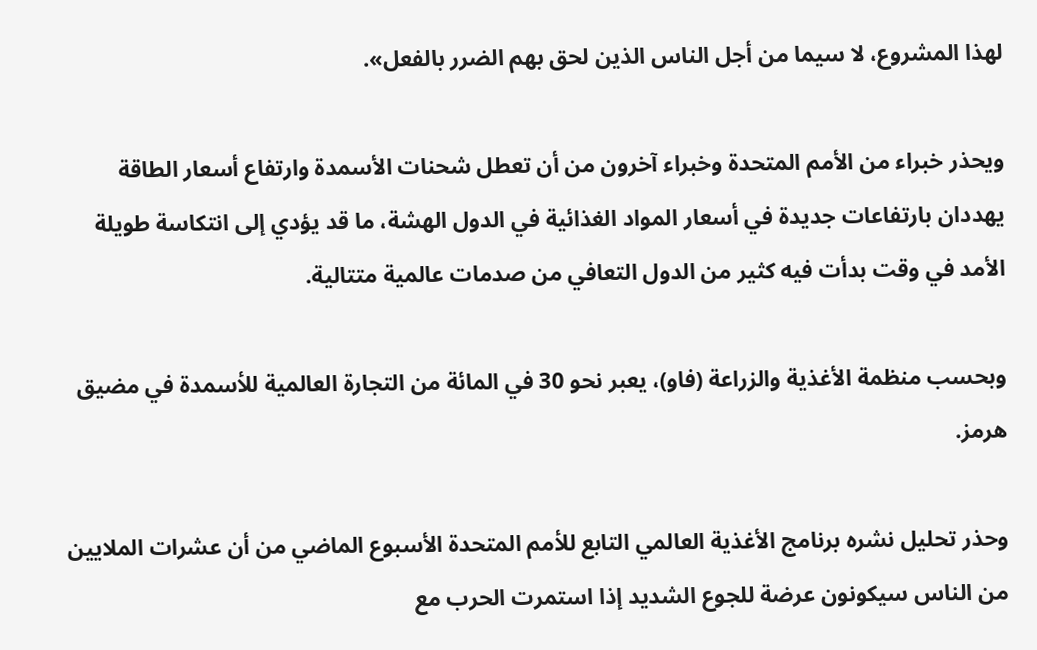لهذا المشروع، لا سيما من أجل الناس الذين لحق بهم الضرر بالفعل».

ويحذر خبراء من الأمم المتحدة وخبراء آخرون من أن تعطل شحنات الأسمدة وارتفاع أسعار الطاقة يهددان بارتفاعات جديدة في أسعار المواد الغذائية في الدول الهشة، ما قد يؤدي إلى انتكاسة طويلة الأمد في وقت بدأت فيه كثير من الدول التعافي من صدمات عالمية متتالية.

وبحسب منظمة الأغذية والزراعة (فاو)، يعبر نحو 30 في المائة من التجارة العالمية للأسمدة في مضيق هرمز.

وحذر تحليل نشره برنامج الأغذية العالمي التابع للأمم المتحدة الأسبوع الماضي من أن عشرات الملايين من الناس سيكونون عرضة للجوع الشديد إذا استمرت الحرب مع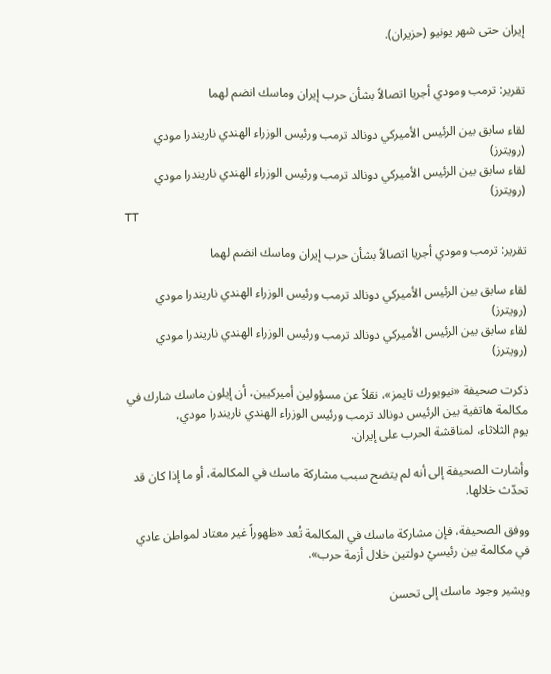إيران حتى شهر يونيو (حزيران).


تقرير: ترمب ومودي أجريا اتصالاً بشأن حرب إيران وماسك انضم لهما

لقاء سابق بين الرئيس الأميركي دونالد ترمب ورئيس الوزراء الهندي ناريندرا ‌مودي (رويترز)
لقاء سابق بين الرئيس الأميركي دونالد ترمب ورئيس الوزراء الهندي ناريندرا ‌مودي (رويترز)
TT

تقرير: ترمب ومودي أجريا اتصالاً بشأن حرب إيران وماسك انضم لهما

لقاء سابق بين الرئيس الأميركي دونالد ترمب ورئيس الوزراء الهندي ناريندرا ‌مودي (رويترز)
لقاء سابق بين الرئيس الأميركي دونالد ترمب ورئيس الوزراء الهندي ناريندرا ‌مودي (رويترز)

ذكرت صحيفة «نيويورك تايمز»، نقلاً عن مسؤولين أميركيين، أن ‌إيلون ‌ماسك شارك ‌في مكالمة هاتفية بين الرئيس دونالد ترمب ورئيس الوزراء الهندي ناريندرا ‌مودي، يوم ‌الثلاثاء، لمناقشة ‌الحرب ‌على إيران.

وأشارت الصحيفة إلى أنه ‌لم يتضح سبب مشاركة ماسك في المكالمة، أو ما إذا كان قد تحدّث خلالها.

ووفق الصحيفة، فإن مشاركة ماسك في المكالمة تُعد «ظهوراً غير معتاد لمواطن عادي في مكالمة بين رئيسيْ دولتين خلال أزمة حرب».

ويشير وجود ماسك إلى تحسن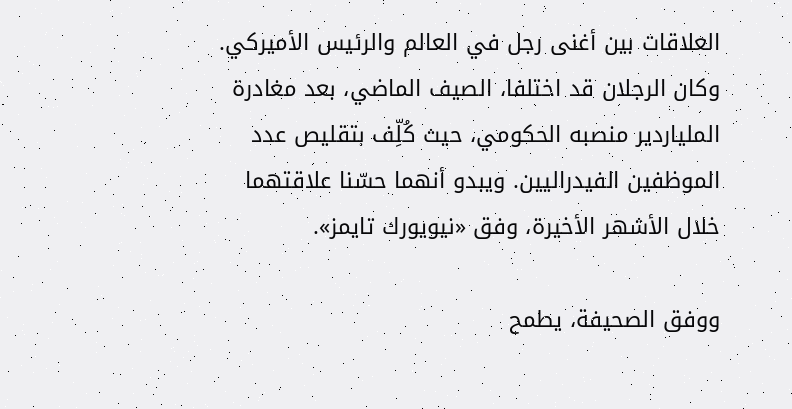العلاقات بين أغنى رجل في العالم والرئيس الأميركي. وكان الرجلان قد اختلفا، الصيف الماضي، بعد مغادرة الملياردير منصبه الحكومي، حيث كُلِّف بتقليص عدد الموظفين الفيدراليين. ويبدو أنهما حسّنا علاقتهما خلال الأشهر الأخيرة، وفق «نيويورك تايمز».

ووفق الصحيفة، يطمح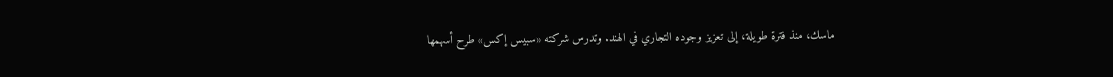ماسك، منذ فترة طويلة، إلى تعزيز وجوده التجاري في الهند. وتدرس شركته «سبيس إكس» طرح أسهمها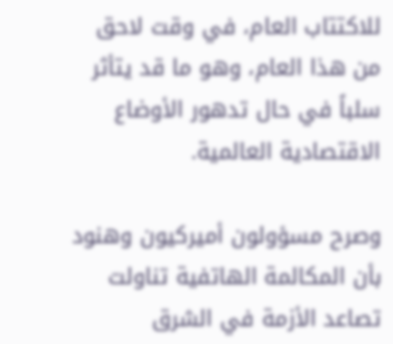للاكتتاب العام، في وقت لاحق من هذا العام، وهو ما قد يتأثر سلباً في حال تدهور الأوضاع الاقتصادية العالمية.

وصرح مسؤولون أميركيون وهنود بأن المكالمة الهاتفية تناولت تصاعد الأزمة في الشرق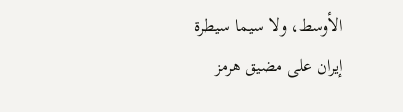الأوسط، ولا سيما سيطرة إيران على مضيق هرمز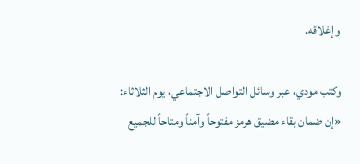وإغلاقه.

وكتب مودي، عبر وسائل التواصل الاجتماعي، يوم الثلاثاء: «إن ضمان بقاء مضيق هرمز مفتوحاً وآمناً ومتاحاً للجميع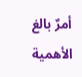أمرٌ بالغ الأهمية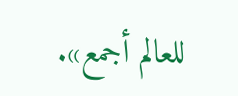للعالم أجمع».